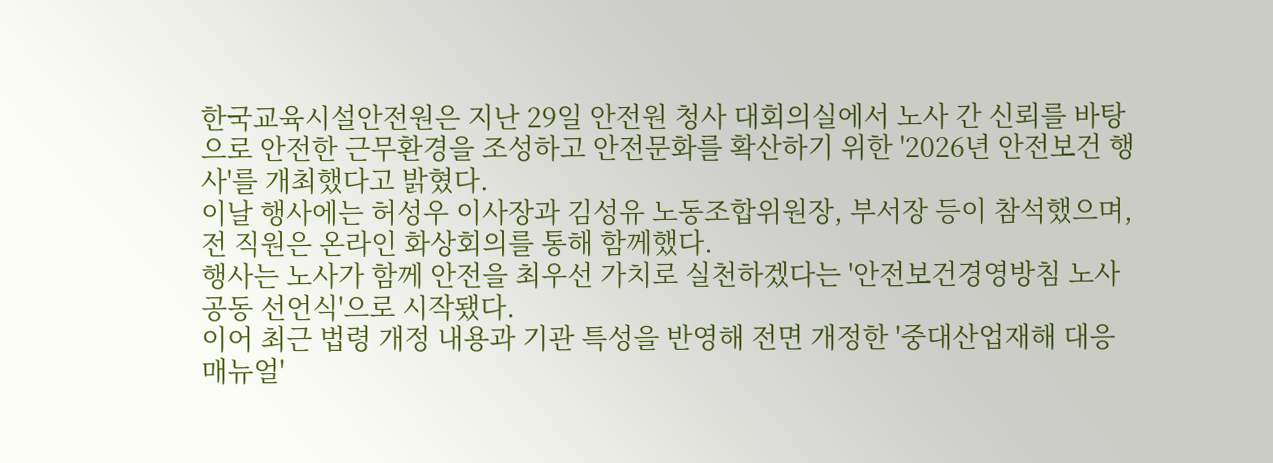한국교육시설안전원은 지난 29일 안전원 청사 대회의실에서 노사 간 신뢰를 바탕으로 안전한 근무환경을 조성하고 안전문화를 확산하기 위한 '2026년 안전보건 행사'를 개최했다고 밝혔다.
이날 행사에는 허성우 이사장과 김성유 노동조합위원장, 부서장 등이 참석했으며, 전 직원은 온라인 화상회의를 통해 함께했다.
행사는 노사가 함께 안전을 최우선 가치로 실천하겠다는 '안전보건경영방침 노사 공동 선언식'으로 시작됐다.
이어 최근 법령 개정 내용과 기관 특성을 반영해 전면 개정한 '중대산업재해 대응 매뉴얼'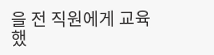을 전 직원에게 교육했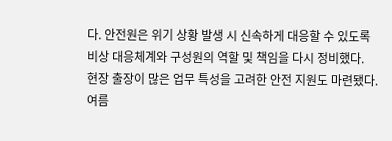다. 안전원은 위기 상황 발생 시 신속하게 대응할 수 있도록 비상 대응체계와 구성원의 역할 및 책임을 다시 정비했다.
현장 출장이 많은 업무 특성을 고려한 안전 지원도 마련됐다. 여름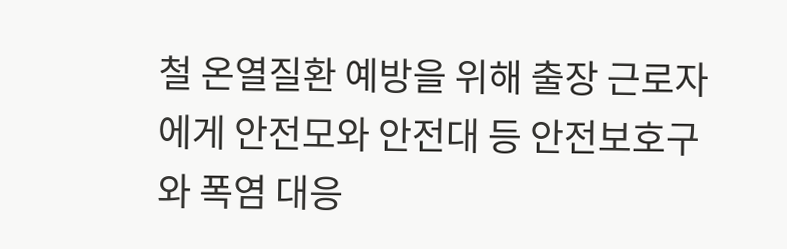철 온열질환 예방을 위해 출장 근로자에게 안전모와 안전대 등 안전보호구와 폭염 대응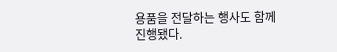용품을 전달하는 행사도 함께 진행됐다.